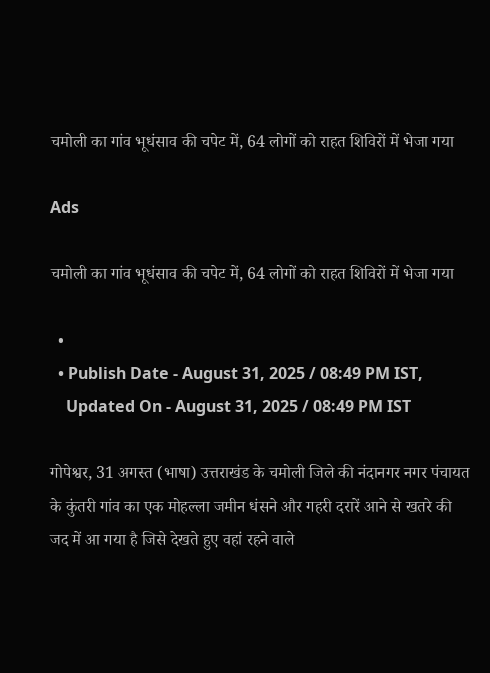चमोली का गांव भूधंसाव की चपेट में, 64 लोगों को राहत शिविरों में भेजा गया

Ads

चमोली का गांव भूधंसाव की चपेट में, 64 लोगों को राहत शिविरों में भेजा गया

  •
  • Publish Date - August 31, 2025 / 08:49 PM IST,
    Updated On - August 31, 2025 / 08:49 PM IST

गोपेश्वर, 31 अगस्त (भाषा) उत्तराखंड के चमोली जिले की नंदानगर नगर पंचायत के कुंतरी गांव का एक मोहल्ला जमीन धंसने और गहरी दरारें आने से खतरे की जद में आ गया है जिसे देखते हुए वहां रहने वाले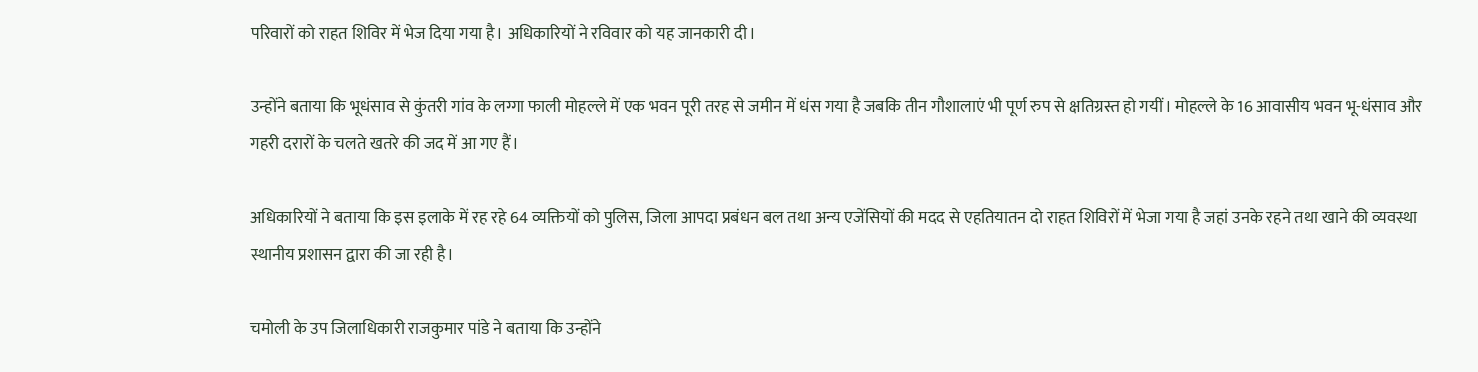परिवारों को राहत शिविर में भेज दिया गया है। अधिकारियों ने रविवार को यह जानकारी दी।

उन्होंने बताया कि भूधंसाव से कुंतरी गांव के लग्गा फाली मोहल्ले में एक भवन पूरी तरह से जमीन में धंस गया है जबकि तीन गौशालाएं भी पूर्ण रुप से क्षतिग्रस्त हो गयीं। मोहल्ले के 16 आवासीय भवन भू-धंसाव और गहरी दरारों के चलते खतरे की जद में आ गए हैं।

अधिकारियों ने बताया कि इस इलाके में रह रहे 64 व्यक्तियों को पुलिस, जिला आपदा प्रबंधन बल तथा अन्य एजेंसियों की मदद से एहतियातन दो राहत शिविरों में भेजा गया है जहां उनके रहने तथा खाने की व्यवस्था स्थानीय प्रशासन द्वारा की जा रही है।

चमोली के उप जिलाधिकारी राजकुमार पांडे ने बताया कि उन्होंने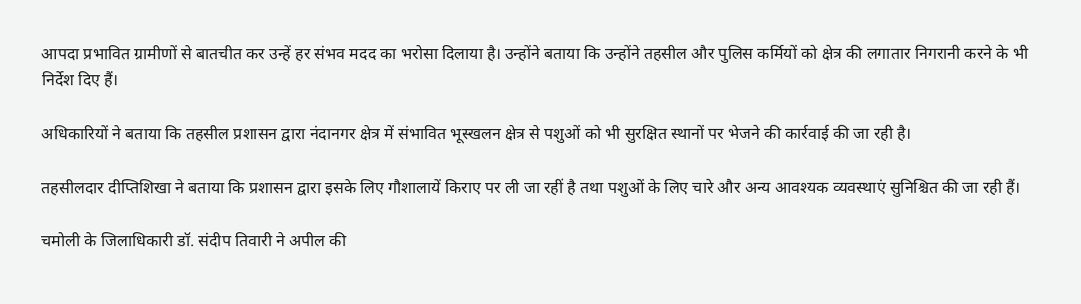आपदा प्रभावित ग्रामीणों से बातचीत कर उन्हें हर संभव मदद का भरोसा दिलाया है। उन्होंने बताया कि उन्होंने तहसील और पुलिस कर्मियों को क्षेत्र की लगातार निगरानी करने के भी निर्देश दिए हैं।

अधिकारियों ने बताया कि तहसील प्रशासन द्वारा नंदानगर क्षेत्र में संभावित भूस्खलन क्षेत्र से पशुओं को भी सुरक्षित स्थानों पर भेजने की कार्रवाई की जा रही है।

तहसीलदार दीप्तिशिखा ने बताया कि प्रशासन द्वारा इसके लिए गौशालायें किराए पर ली जा रहीं है तथा पशुओं के लिए चारे और अन्य आवश्यक व्यवस्थाएं सुनिश्चित की जा रही हैं।

चमोली के जिलाधिकारी डॉ. संदीप तिवारी ने अपील की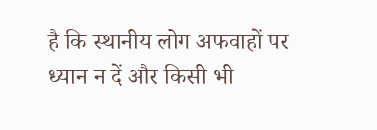है कि स्थानीय लोग अफवाहों पर ध्यान न दें और किसी भी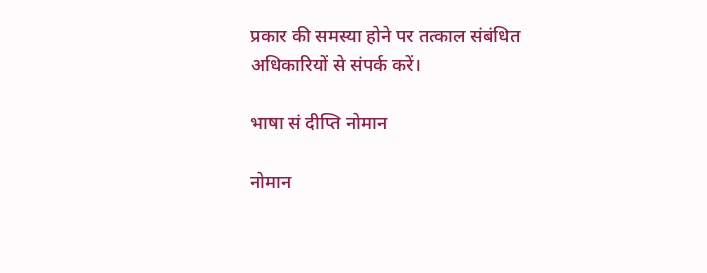प्रकार की समस्या होने पर तत्काल संबंधित अधिकारियों से संपर्क करें।

भाषा सं दीप्ति नोमान

नोमान